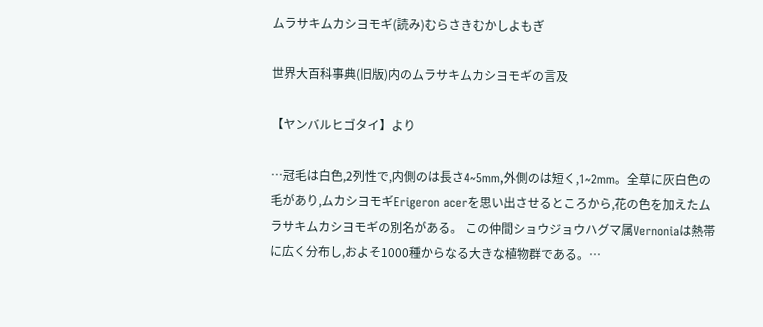ムラサキムカシヨモギ(読み)むらさきむかしよもぎ

世界大百科事典(旧版)内のムラサキムカシヨモギの言及

【ヤンバルヒゴタイ】より

…冠毛は白色,2列性で,内側のは長さ4~5mm,外側のは短く,1~2mm。全草に灰白色の毛があり,ムカシヨモギErigeron acerを思い出させるところから,花の色を加えたムラサキムカシヨモギの別名がある。 この仲間ショウジョウハグマ属Vernoniaは熱帯に広く分布し,およそ1000種からなる大きな植物群である。…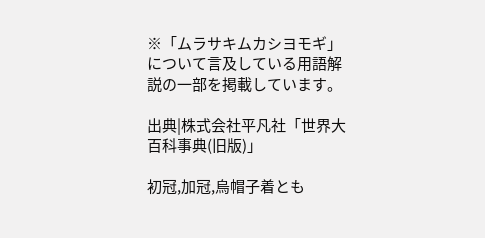※「ムラサキムカシヨモギ」について言及している用語解説の一部を掲載しています。

出典|株式会社平凡社「世界大百科事典(旧版)」

初冠,加冠,烏帽子着とも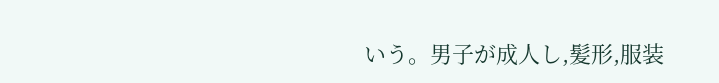いう。男子が成人し,髪形,服装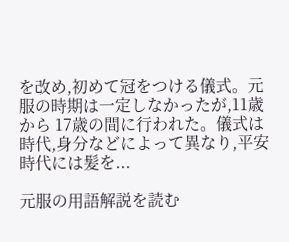を改め,初めて冠をつける儀式。元服の時期は一定しなかったが,11歳から 17歳の間に行われた。儀式は時代,身分などによって異なり,平安時代には髪を...

元服の用語解説を読む